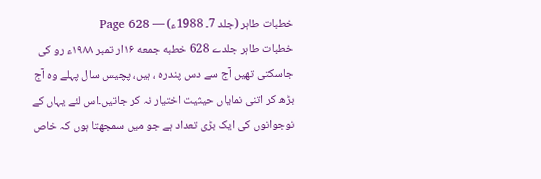خطبات طاہر (جلد 7۔ 1988ء) — Page 628
خطبات طاہر جلدے 628 خطبه جمعه ۱۶ار تمبر ۱۹۸۸ء رو کی جاسکتی تھیں آج سے دس پندرہ ، ہیں، پچیس سال پہلے وہ آج بڑھ کر اتنی نمایاں حیثیت اختیار نہ کر جاتیں۔اس لئے یہاں کے نوجوانوں کی ایک بڑی تعداد ہے جو میں سمجھتا ہوں کہ خاص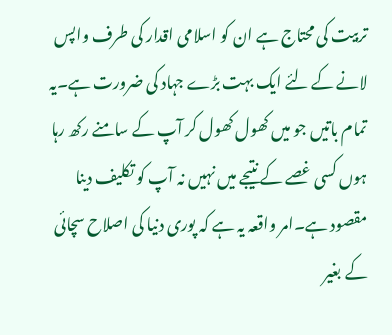تربیت کی محتاج ہے ان کو اسلامی اقدار کی طرف واپس لانے کے لئے ایک بہت بڑے جہاد کی ضرورت ہے۔یہ تمام باتیں جو میں کھول کھول کر آپ کے سامنے رکھ رہا ہوں کسی غصے کے نتیجے میں نہیں نہ آپ کو تکلیف دینا مقصود ہے۔امر واقعہ یہ ہے کہ پوری دنیا کی اصلاح سچائی کے بغیر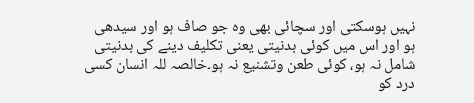نہیں ہوسکتی اور سچائی بھی وہ جو صاف ہو اور سیدھی ہو اور اس میں کوئی بدنیتی یعنی تکلیف دینے کی بدنیتی شامل نہ ہو، کوئی طعن وتشنیع نہ ہو۔خالصہ للہ انسان کسی درد کو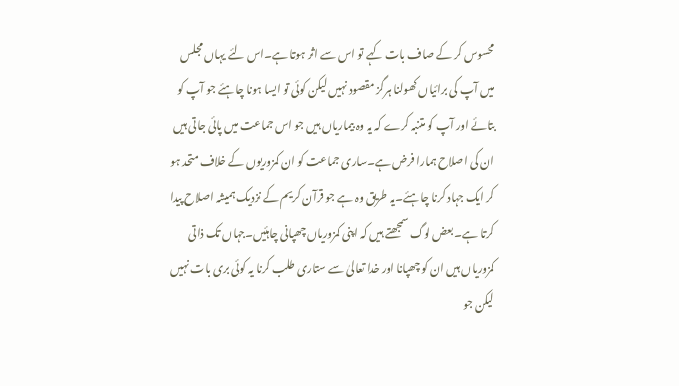محسوس کر کے صاف بات کہے تو اس سے اثر ہوتا ہے۔اس لئے یہاں مجلس میں آپ کی برائیاں کھولنا ہرگز مقصود نہیں لیکن کوئی تو ایسا ہونا چاہئے جو آپ کو بتائے اور آپ کو متنبہ کرے کہ یہ وہ بیماریاں ہیں جو اس جماعت میں پائی جاتی ہیں ان کی اصلاح ہمارا فرض ہے۔ساری جماعت کو ان کمزوریوں کے خلاف متحد ہو کر ایک جہاد کرنا چاہئے۔یہ طریق وہ ہے جو قرآن کریم کے نزدیک ہمیشہ اصلاح پیدا کرتا ہے۔بعض لوگ سمجھتے ہیں کہ اپنی کمزوریاں چھپانی چاہئیں۔جہاں تک ذاتی کمزوریاں ہیں ان کو چھپانا اور خدا تعالیٰ سے ستاری طلب کرنا یہ کوئی بری بات نہیں لیکن جو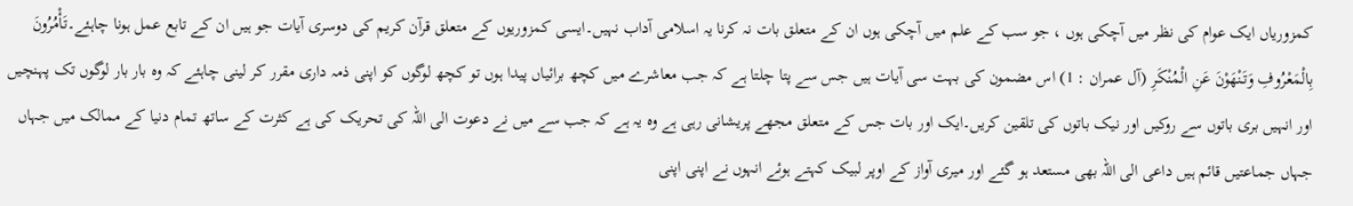کمزوریاں ایک عوام کی نظر میں آچکی ہوں ، جو سب کے علم میں آچکی ہوں ان کے متعلق بات نہ کرنا یہ اسلامی آداب نہیں۔ایسی کمزوریوں کے متعلق قرآن کریم کی دوسری آیات جو ہیں ان کے تابع عمل ہونا چاہئے۔تَأْمُرُونَ بِالْمَعْرُوفِ وَتَنْهَوْنَ عَنِ الْمُنْكَرِ (آل عمران : 1) اس مضمون کی بہت سی آیات ہیں جس سے پتا چلتا ہے کہ جب معاشرے میں کچھ برائیاں پیدا ہوں تو کچھ لوگوں کو اپنی ذمہ داری مقرر کر لینی چاہئے کہ وہ بار بار لوگوں تک پہنچیں اور انہیں بری باتوں سے روکیں اور نیک باتوں کی تلقین کریں۔ایک اور بات جس کے متعلق مجھے پریشانی رہی ہے وہ یہ ہے کہ جب سے میں نے دعوت الی اللہ کی تحریک کی ہے کثرت کے ساتھ تمام دنیا کے ممالک میں جہاں جہاں جماعتیں قائم ہیں داعی الی اللہ بھی مستعد ہو گئے اور میری آواز کے اوپر لبیک کہتے ہوئے انہوں نے اپنی اپنی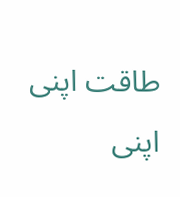طاقت اپنی اپنی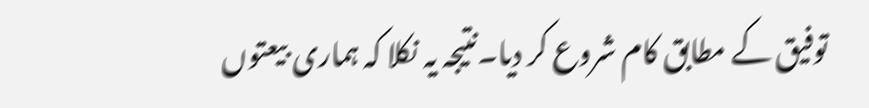توفیق کے مطابق کام شروع کر دیا۔نتیجہ یہ نکلا کہ ہماری بیعتوں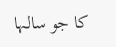کا جو سالہا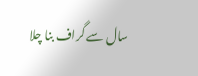سال سے گراف بنا چلا